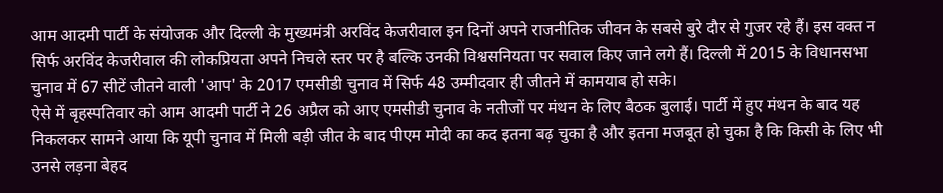आम आदमी पार्टी के संयोजक और दिल्ली के मुख्यमंत्री अरविंद केजरीवाल इन दिनों अपने राजनीतिक जीवन के सबसे बुरे दौर से गुजर रहे हैं। इस वक्त न सिर्फ अरविंद केजरीवाल की लोकप्रियता अपने निचले स्तर पर है बल्कि उनकी विश्वसनियता पर सवाल किए जाने लगे हैं। दिल्ली में 2015 के विधानसभा चुनाव में 67 सीटें जीतने वाली 'आप' के 2017 एमसीडी चुनाव में सिर्फ 48 उम्मीदवार ही जीतने में कामयाब हो सके।
ऐसे में बृहस्पतिवार को आम आदमी पार्टी ने 26 अप्रैल को आए एमसीडी चुनाव के नतीजों पर मंथन के लिए बैठक बुलाई। पार्टी में हुए मंथन के बाद यह निकलकर सामने आया कि यूपी चुनाव में मिली बड़ी जीत के बाद पीएम मोदी का कद इतना बढ़ चुका है और इतना मजबूत हो चुका है कि किसी के लिए भी उनसे लड़ना बेहद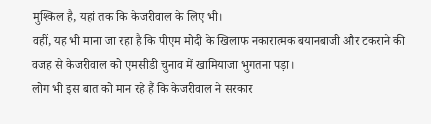मुश्किल है, यहां तक कि केजरीवाल के लिए भी।
वहीं, यह भी माना जा रहा है कि पीएम मोदी के खिलाफ नकारात्मक बयानबाजी और टकराने की वजह से केजरीवाल को एमसीडी चुनाव में खामियाजा भुगतना पड़ा।
लोग भी इस बात को मान रहे हैं कि केजरीवाल ने सरकार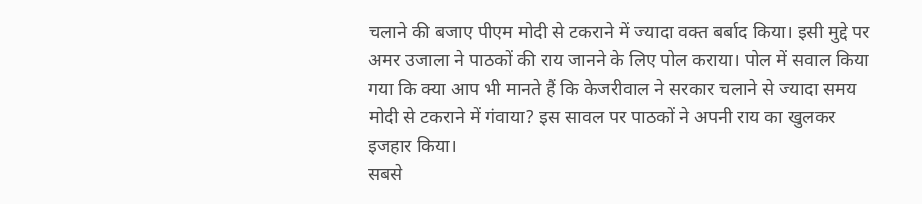चलाने की बजाए पीएम मोदी से टकराने में ज्यादा वक्त बर्बाद किया। इसी मुद्दे पर अमर उजाला ने पाठकों की राय जानने के लिए पोल कराया। पोल में सवाल किया गया कि क्या आप भी मानते हैं कि केजरीवाल ने सरकार चलाने से ज्यादा समय मोदी से टकराने में गंवाया? इस सावल पर पाठकों ने अपनी राय का खुलकर इजहार किया।
सबसे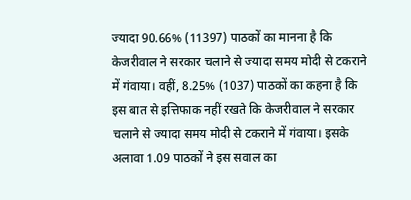ज्यादा 90.66% (11397) पाठकों का मानना है कि केजरीवाल ने सरकार चलाने से ज्यादा समय मोदी से टकराने में गंवाया। वहीं, 8.25% (1037) पाठकों का कहना है कि इस बात से इत्तिफाक नहीं रखते कि केजरीवाल ने सरकार चलाने से ज्यादा समय मोदी से टकराने में गंवाया। इसके अलावा 1.09 पाठकों ने इस सवाल का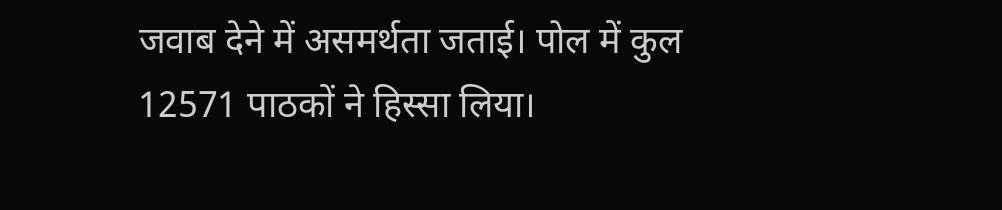जवाब देने में असमर्थता जताई। पोल में कुल 12571 पाठकों ने हिस्सा लिया।